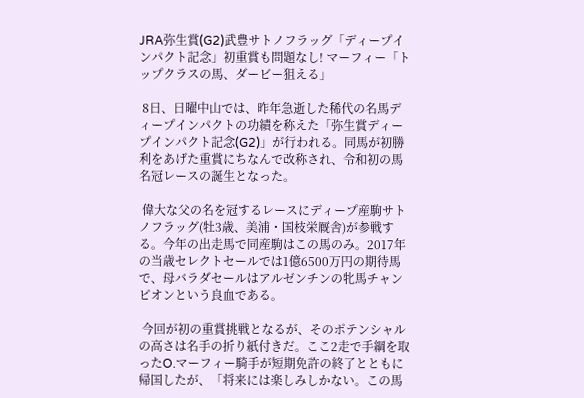JRA弥生賞(G2)武豊サトノフラッグ「ディープインパクト記念」初重賞も問題なし! マーフィー「トップクラスの馬、ダービー狙える」

 8日、日曜中山では、昨年急逝した稀代の名馬ディープインパクトの功績を称えた「弥生賞ディープインパクト記念(G2)」が行われる。同馬が初勝利をあげた重賞にちなんで改称され、令和初の馬名冠レースの誕生となった。

 偉大な父の名を冠するレースにディープ産駒サトノフラッグ(牡3歳、美浦・国枝栄厩舎)が参戦する。今年の出走馬で同産駒はこの馬のみ。2017年の当歳セレクトセールでは1億6500万円の期待馬で、母バラダセールはアルゼンチンの牝馬チャンピオンという良血である。

 今回が初の重賞挑戦となるが、そのポテンシャルの高さは名手の折り紙付きだ。ここ2走で手綱を取ったO.マーフィー騎手が短期免許の終了とともに帰国したが、「将来には楽しみしかない。この馬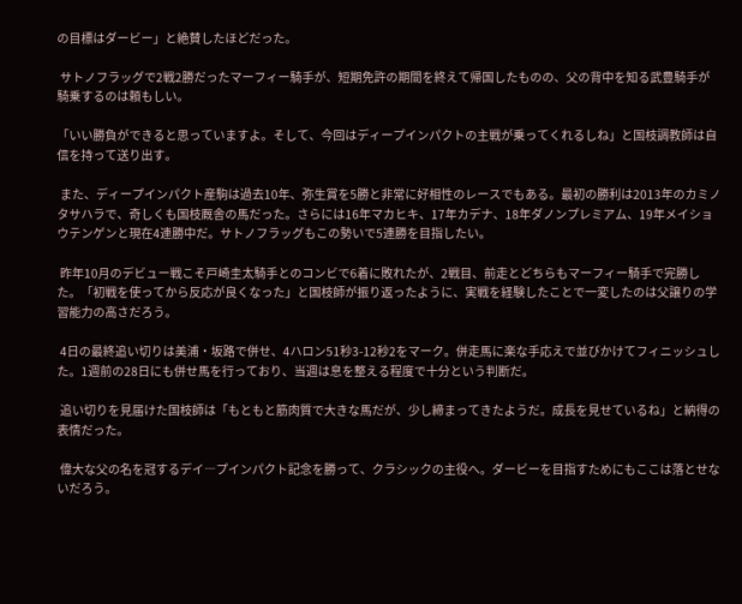の目標はダービー」と絶賛したほどだった。

 サトノフラッグで2戦2勝だったマーフィー騎手が、短期免許の期間を終えて帰国したものの、父の背中を知る武豊騎手が騎乗するのは頼もしい。

「いい勝負ができると思っていますよ。そして、今回はディープインパクトの主戦が乗ってくれるしね」と国枝調教師は自信を持って送り出す。

 また、ディープインパクト産駒は過去10年、弥生賞を5勝と非常に好相性のレースでもある。最初の勝利は2013年のカミノタサハラで、奇しくも国枝厩舎の馬だった。さらには16年マカヒキ、17年カデナ、18年ダノンプレミアム、19年メイショウテンゲンと現在4連勝中だ。サトノフラッグもこの勢いで5連勝を目指したい。

 昨年10月のデビュー戦こそ戸崎圭太騎手とのコンビで6着に敗れたが、2戦目、前走とどちらもマーフィー騎手で完勝した。「初戦を使ってから反応が良くなった」と国枝師が振り返ったように、実戦を経験したことで一変したのは父譲りの学習能力の高さだろう。

 4日の最終追い切りは美浦・坂路で併せ、4ハロン51秒3-12秒2をマーク。併走馬に楽な手応えで並びかけてフィニッシュした。1週前の28日にも併せ馬を行っており、当週は息を整える程度で十分という判断だ。

 追い切りを見届けた国枝師は「もともと筋肉質で大きな馬だが、少し締まってきたようだ。成長を見せているね」と納得の表情だった。

 偉大な父の名を冠するデイ―プインパクト記念を勝って、クラシックの主役へ。ダービーを目指すためにもここは落とせないだろう。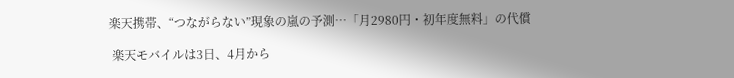楽天携帯、“つながらない”現象の嵐の予測…「月2980円・初年度無料」の代償

 楽天モバイルは3日、4月から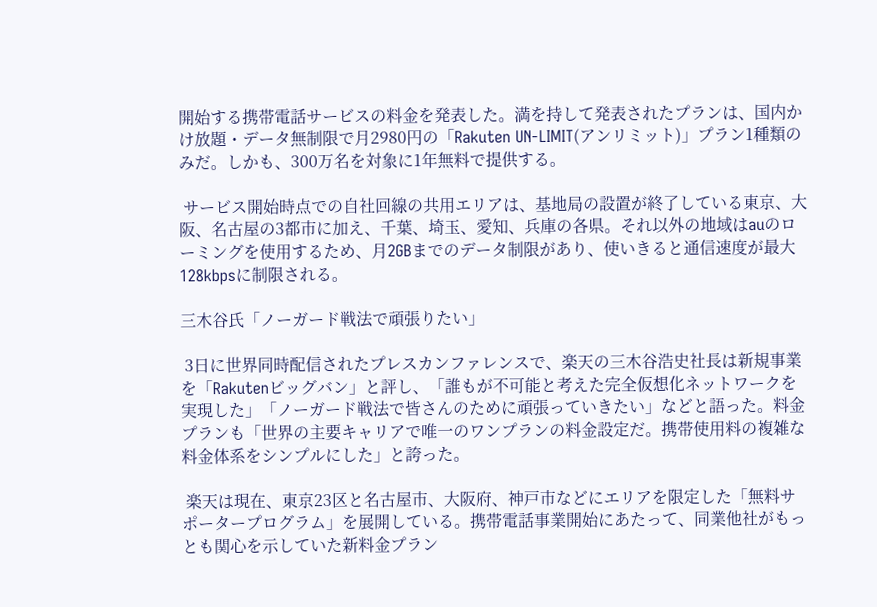開始する携帯電話サービスの料金を発表した。満を持して発表されたプランは、国内かけ放題・データ無制限で月2980円の「Rakuten UN-LIMIT(アンリミット)」プラン1種類のみだ。しかも、300万名を対象に1年無料で提供する。

 サービス開始時点での自社回線の共用エリアは、基地局の設置が終了している東京、大阪、名古屋の3都市に加え、千葉、埼玉、愛知、兵庫の各県。それ以外の地域はauのローミングを使用するため、月2GBまでのデータ制限があり、使いきると通信速度が最大128kbpsに制限される。

三木谷氏「ノーガード戦法で頑張りたい」

 3日に世界同時配信されたプレスカンファレンスで、楽天の三木谷浩史社長は新規事業を「Rakutenビッグバン」と評し、「誰もが不可能と考えた完全仮想化ネットワークを実現した」「ノーガード戦法で皆さんのために頑張っていきたい」などと語った。料金プランも「世界の主要キャリアで唯一のワンプランの料金設定だ。携帯使用料の複雑な料金体系をシンプルにした」と誇った。

 楽天は現在、東京23区と名古屋市、大阪府、神戸市などにエリアを限定した「無料サポータープログラム」を展開している。携帯電話事業開始にあたって、同業他社がもっとも関心を示していた新料金プラン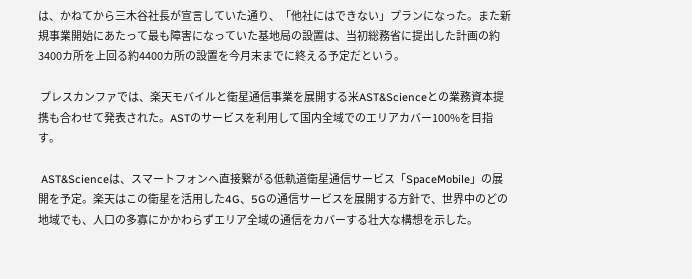は、かねてから三木谷社長が宣言していた通り、「他社にはできない」プランになった。また新規事業開始にあたって最も障害になっていた基地局の設置は、当初総務省に提出した計画の約3400カ所を上回る約4400カ所の設置を今月末までに終える予定だという。

 プレスカンファでは、楽天モバイルと衛星通信事業を展開する米AST&Scienceとの業務資本提携も合わせて発表された。ASTのサービスを利用して国内全域でのエリアカバー100%を目指す。

 AST&Scienceは、スマートフォンへ直接繋がる低軌道衛星通信サービス「SpaceMobile」の展開を予定。楽天はこの衛星を活用した4G、5Gの通信サービスを展開する方針で、世界中のどの地域でも、人口の多寡にかかわらずエリア全域の通信をカバーする壮大な構想を示した。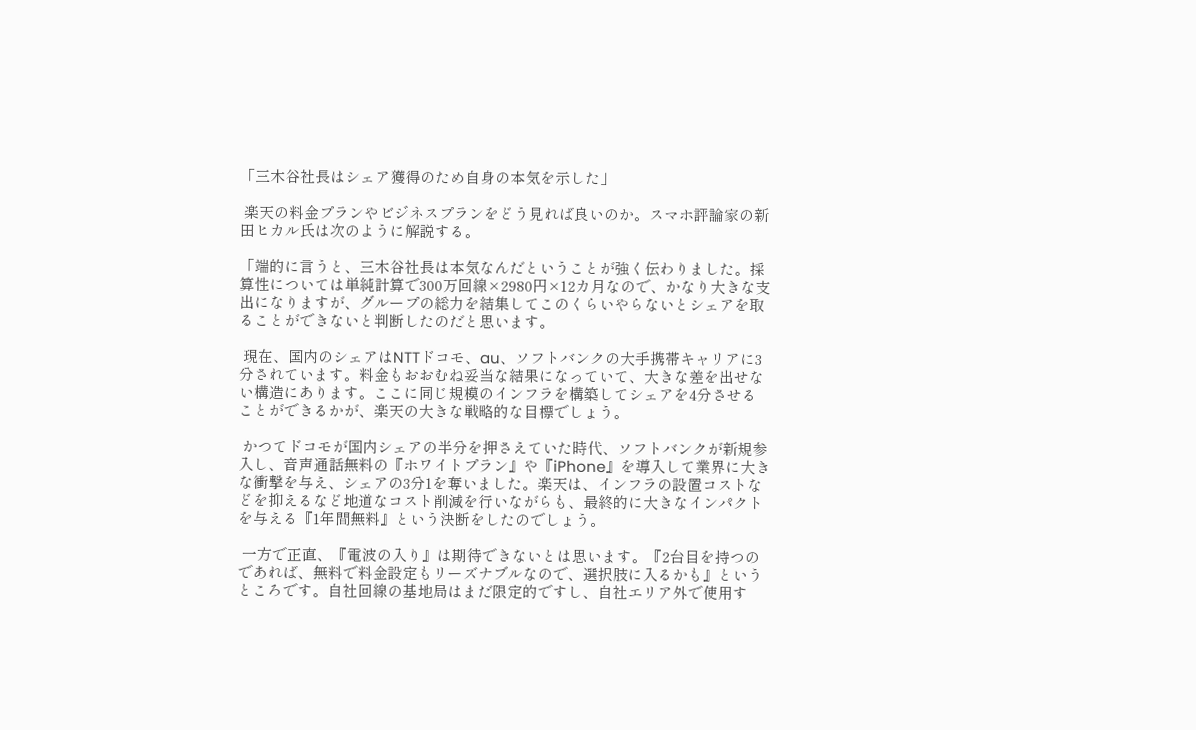「三木谷社長はシェア獲得のため自身の本気を示した」

 楽天の料金プランやビジネスプランをどう見れば良いのか。スマホ評論家の新田ヒカル氏は次のように解説する。

「端的に言うと、三木谷社長は本気なんだということが強く伝わりました。採算性については単純計算で300万回線×2980円×12カ月なので、かなり大きな支出になりますが、グループの総力を結集してこのくらいやらないとシェアを取ることができないと判断したのだと思います。

 現在、国内のシェアはNTTドコモ、au、ソフトバンクの大手携帯キャリアに3分されています。料金もおおむね妥当な結果になっていて、大きな差を出せない構造にあります。ここに同じ規模のインフラを構築してシェアを4分させることができるかが、楽天の大きな戦略的な目標でしょう。

 かつてドコモが国内シェアの半分を押さえていた時代、ソフトバンクが新規参入し、音声通話無料の『ホワイトプラン』や『iPhone』を導入して業界に大きな衝撃を与え、シェアの3分1を奪いました。楽天は、インフラの設置コストなどを抑えるなど地道なコスト削減を行いながらも、最終的に大きなインパクトを与える『1年間無料』という決断をしたのでしょう。

 一方で正直、『電波の入り』は期待できないとは思います。『2台目を持つのであれば、無料で料金設定もリーズナブルなので、選択肢に入るかも』というところです。自社回線の基地局はまだ限定的ですし、自社エリア外で使用す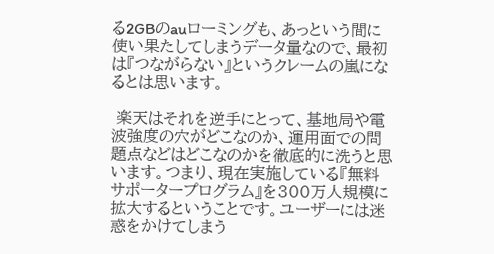る2GBのauローミングも、あっという間に使い果たしてしまうデータ量なので、最初は『つながらない』というクレームの嵐になるとは思います。

 楽天はそれを逆手にとって、基地局や電波強度の穴がどこなのか、運用面での問題点などはどこなのかを徹底的に洗うと思います。つまり、現在実施している『無料サポータープログラム』を300万人規模に拡大するということです。ユーザーには迷惑をかけてしまう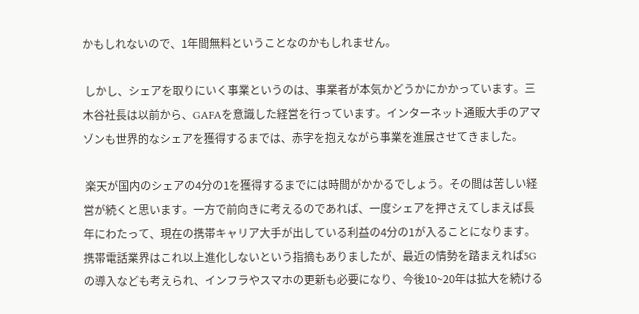かもしれないので、1年間無料ということなのかもしれません。

 しかし、シェアを取りにいく事業というのは、事業者が本気かどうかにかかっています。三木谷社長は以前から、GAFAを意識した経営を行っています。インターネット通販大手のアマゾンも世界的なシェアを獲得するまでは、赤字を抱えながら事業を進展させてきました。

 楽天が国内のシェアの4分の1を獲得するまでには時間がかかるでしょう。その間は苦しい経営が続くと思います。一方で前向きに考えるのであれば、一度シェアを押さえてしまえば長年にわたって、現在の携帯キャリア大手が出している利益の4分の1が入ることになります。携帯電話業界はこれ以上進化しないという指摘もありましたが、最近の情勢を踏まえれば5Gの導入なども考えられ、インフラやスマホの更新も必要になり、今後10~20年は拡大を続ける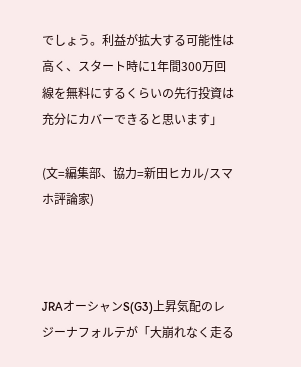でしょう。利益が拡大する可能性は高く、スタート時に1年間300万回線を無料にするくらいの先行投資は充分にカバーできると思います」

(文=編集部、協力=新田ヒカル/スマホ評論家)



JRAオーシャンS(G3)上昇気配のレジーナフォルテが「大崩れなく走る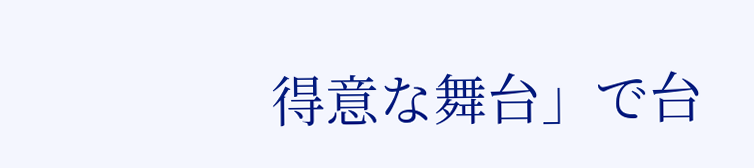得意な舞台」で台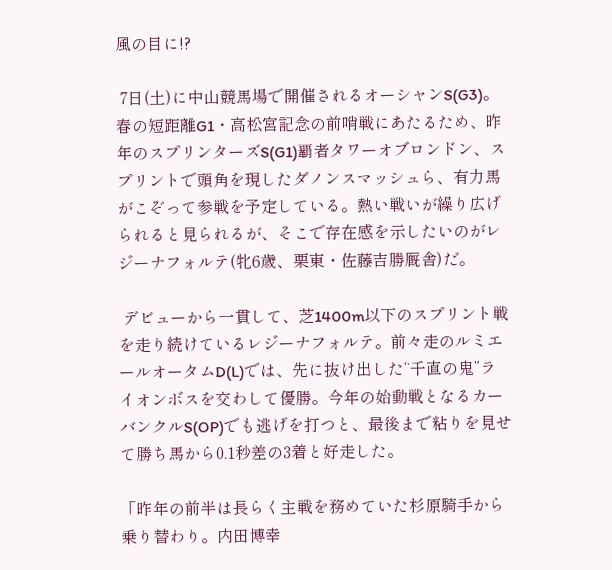風の目に!?

 7日(土)に中山競馬場で開催されるオーシャンS(G3)。春の短距離G1・高松宮記念の前哨戦にあたるため、昨年のスプリンターズS(G1)覇者タワーオブロンドン、スプリントで頭角を現したダノンスマッシュら、有力馬がこぞって参戦を予定している。熱い戦いが繰り広げられると見られるが、そこで存在感を示したいのがレジーナフォルテ(牝6歳、栗東・佐藤吉勝厩舎)だ。

 デビューから一貫して、芝1400m以下のスプリント戦を走り続けているレジーナフォルテ。前々走のルミエールオータムD(L)では、先に抜け出した“千直の鬼”ライオンボスを交わして優勝。今年の始動戦となるカーバンクルS(OP)でも逃げを打つと、最後まで粘りを見せて勝ち馬から0.1秒差の3着と好走した。

「昨年の前半は長らく主戦を務めていた杉原騎手から乗り替わり。内田博幸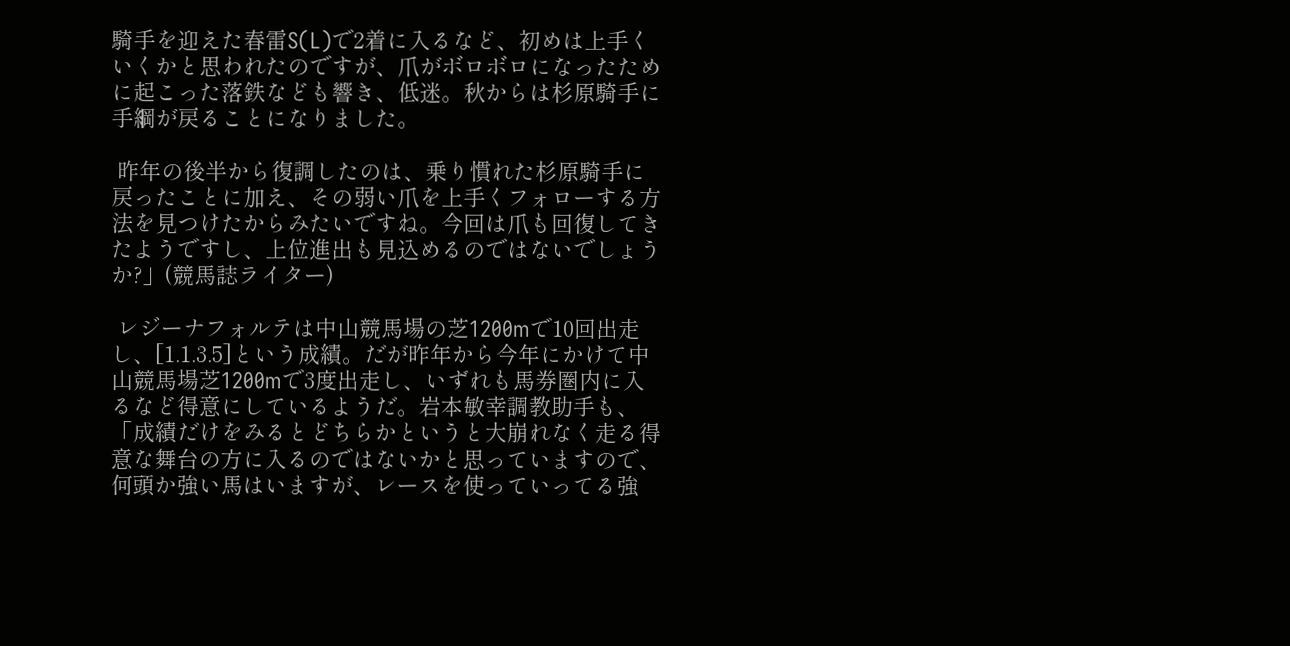騎手を迎えた春雷S(L)で2着に入るなど、初めは上手くいくかと思われたのですが、爪がボロボロになったために起こった落鉄なども響き、低迷。秋からは杉原騎手に手綱が戻ることになりました。

 昨年の後半から復調したのは、乗り慣れた杉原騎手に戻ったことに加え、その弱い爪を上手くフォローする方法を見つけたからみたいですね。今回は爪も回復してきたようですし、上位進出も見込めるのではないでしょうか?」(競馬誌ライター)

 レジーナフォルテは中山競馬場の芝1200mで10回出走し、[1.1.3.5]という成績。だが昨年から今年にかけて中山競馬場芝1200mで3度出走し、いずれも馬券圏内に入るなど得意にしているようだ。岩本敏幸調教助手も、「成績だけをみるとどちらかというと大崩れなく走る得意な舞台の方に入るのではないかと思っていますので、何頭か強い馬はいますが、レースを使っていってる強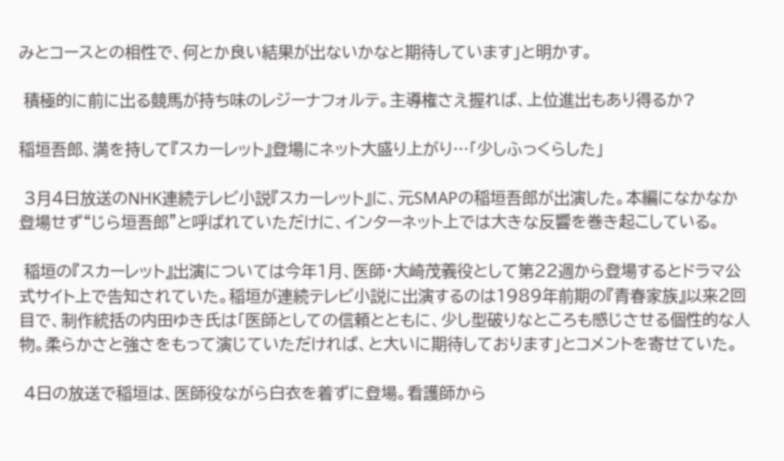みとコースとの相性で、何とか良い結果が出ないかなと期待しています」と明かす。

 積極的に前に出る競馬が持ち味のレジーナフォルテ。主導権さえ握れば、上位進出もあり得るか?

稲垣吾郎、満を持して『スカーレット』登場にネット大盛り上がり…「少しふっくらした」

 3月4日放送のNHK連続テレビ小説『スカーレット』に、元SMAPの稲垣吾郎が出演した。本編になかなか登場せず“じら垣吾郎”と呼ばれていただけに、インターネット上では大きな反響を巻き起こしている。

 稲垣の『スカーレット』出演については今年1月、医師・大崎茂義役として第22週から登場するとドラマ公式サイト上で告知されていた。稲垣が連続テレビ小説に出演するのは1989年前期の『青春家族』以来2回目で、制作統括の内田ゆき氏は「医師としての信頼とともに、少し型破りなところも感じさせる個性的な人物。柔らかさと強さをもって演じていただければ、と大いに期待しております」とコメントを寄せていた。

 4日の放送で稲垣は、医師役ながら白衣を着ずに登場。看護師から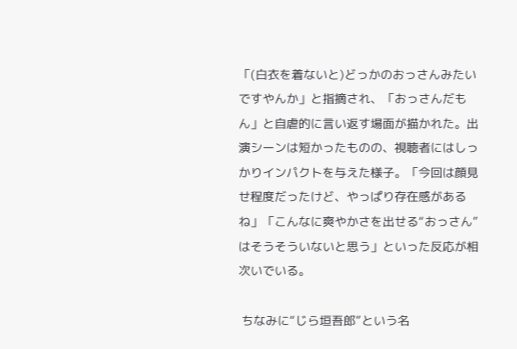「(白衣を着ないと)どっかのおっさんみたいですやんか」と指摘され、「おっさんだもん」と自虐的に言い返す場面が描かれた。出演シーンは短かったものの、視聴者にはしっかりインパクトを与えた様子。「今回は顔見せ程度だったけど、やっぱり存在感があるね」「こんなに爽やかさを出せる“おっさん”はそうそういないと思う」といった反応が相次いでいる。

 ちなみに“じら垣吾郎”という名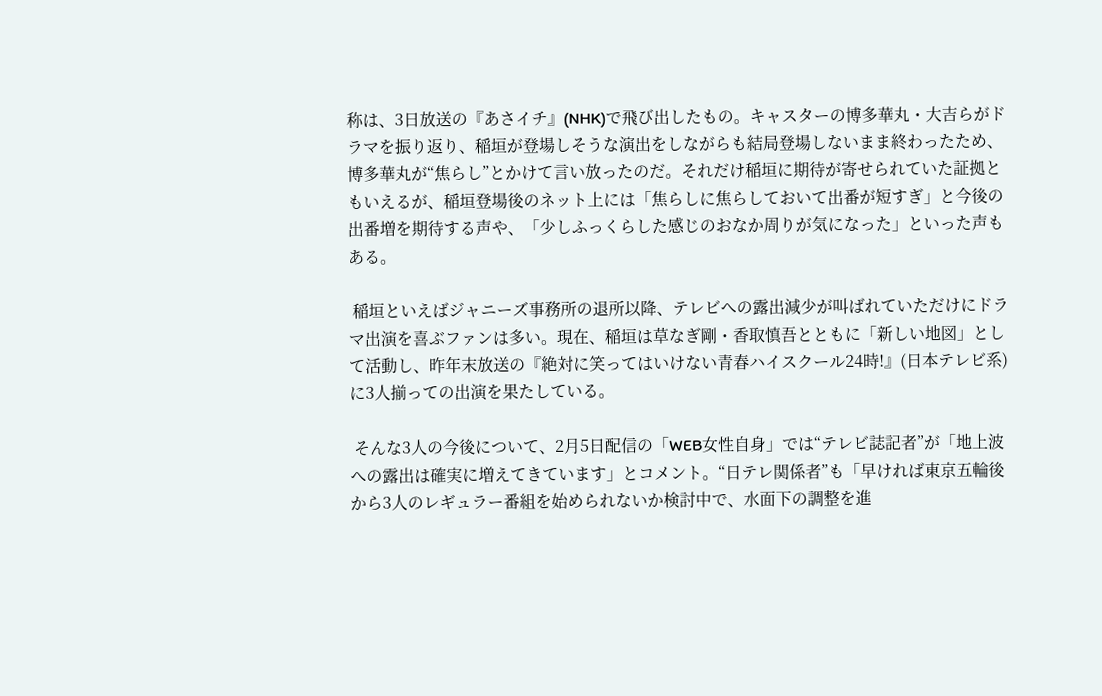称は、3日放送の『あさイチ』(NHK)で飛び出したもの。キャスターの博多華丸・大吉らがドラマを振り返り、稲垣が登場しそうな演出をしながらも結局登場しないまま終わったため、博多華丸が“焦らし”とかけて言い放ったのだ。それだけ稲垣に期待が寄せられていた証拠ともいえるが、稲垣登場後のネット上には「焦らしに焦らしておいて出番が短すぎ」と今後の出番増を期待する声や、「少しふっくらした感じのおなか周りが気になった」といった声もある。

 稲垣といえばジャニーズ事務所の退所以降、テレビへの露出減少が叫ばれていただけにドラマ出演を喜ぶファンは多い。現在、稲垣は草なぎ剛・香取慎吾とともに「新しい地図」として活動し、昨年末放送の『絶対に笑ってはいけない青春ハイスクール24時!』(日本テレビ系)に3人揃っての出演を果たしている。

 そんな3人の今後について、2月5日配信の「WEB女性自身」では“テレビ誌記者”が「地上波への露出は確実に増えてきています」とコメント。“日テレ関係者”も「早ければ東京五輪後から3人のレギュラー番組を始められないか検討中で、水面下の調整を進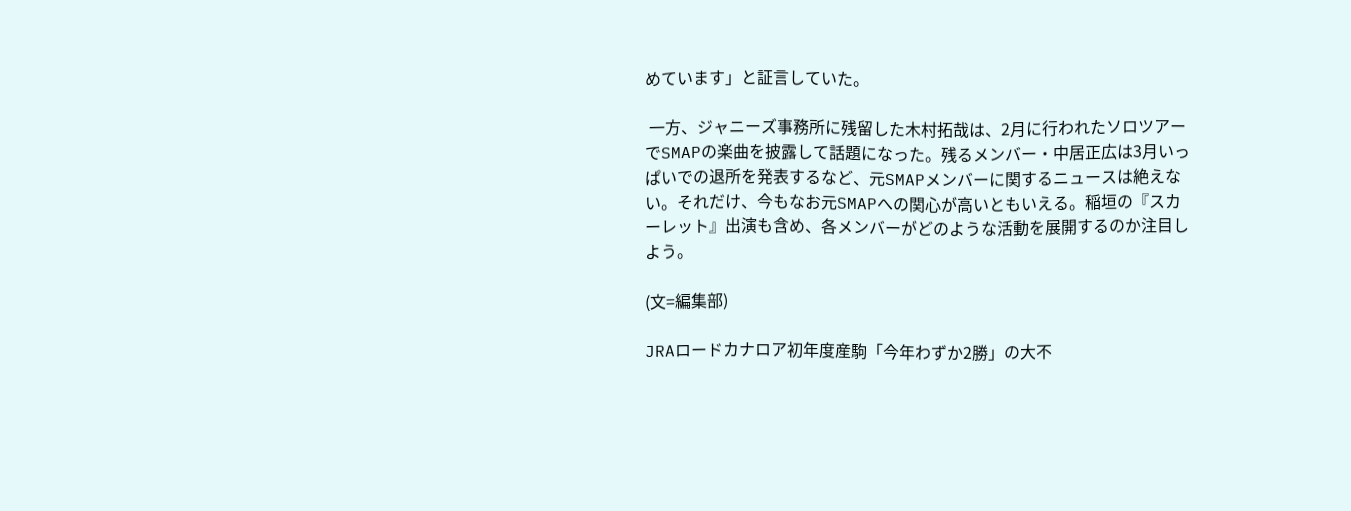めています」と証言していた。

 一方、ジャニーズ事務所に残留した木村拓哉は、2月に行われたソロツアーでSMAPの楽曲を披露して話題になった。残るメンバー・中居正広は3月いっぱいでの退所を発表するなど、元SMAPメンバーに関するニュースは絶えない。それだけ、今もなお元SMAPへの関心が高いともいえる。稲垣の『スカーレット』出演も含め、各メンバーがどのような活動を展開するのか注目しよう。

(文=編集部)

JRAロードカナロア初年度産駒「今年わずか2勝」の大不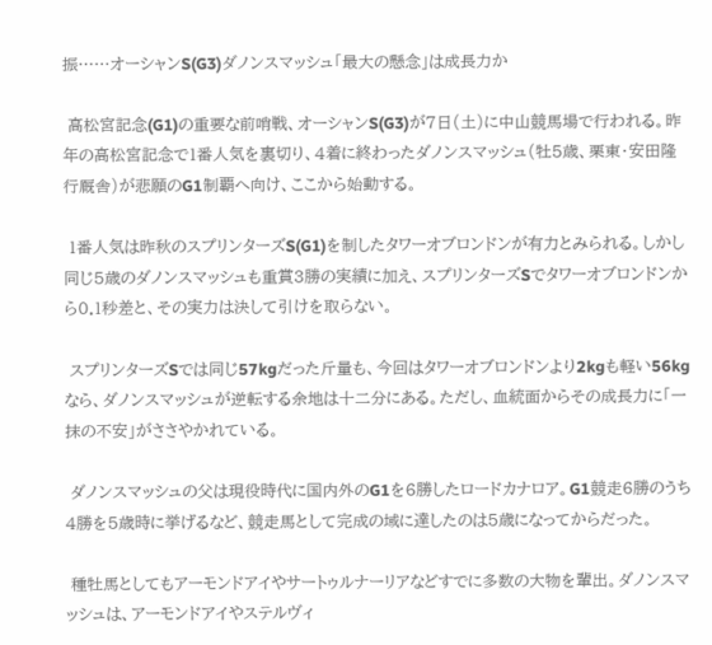振……オーシャンS(G3)ダノンスマッシュ「最大の懸念」は成長力か

 高松宮記念(G1)の重要な前哨戦、オーシャンS(G3)が7日(土)に中山競馬場で行われる。昨年の高松宮記念で1番人気を裏切り、4着に終わったダノンスマッシュ(牡5歳、栗東・安田隆行厩舎)が悲願のG1制覇へ向け、ここから始動する。

 1番人気は昨秋のスプリンターズS(G1)を制したタワーオブロンドンが有力とみられる。しかし同じ5歳のダノンスマッシュも重賞3勝の実績に加え、スプリンターズSでタワーオブロンドンから0.1秒差と、その実力は決して引けを取らない。

 スプリンターズSでは同じ57kgだった斤量も、今回はタワーオブロンドンより2kgも軽い56kgなら、ダノンスマッシュが逆転する余地は十二分にある。ただし、血統面からその成長力に「一抹の不安」がささやかれている。

 ダノンスマッシュの父は現役時代に国内外のG1を6勝したロードカナロア。G1競走6勝のうち4勝を5歳時に挙げるなど、競走馬として完成の域に達したのは5歳になってからだった。

 種牡馬としてもアーモンドアイやサートゥルナーリアなどすでに多数の大物を輩出。ダノンスマッシュは、アーモンドアイやステルヴィ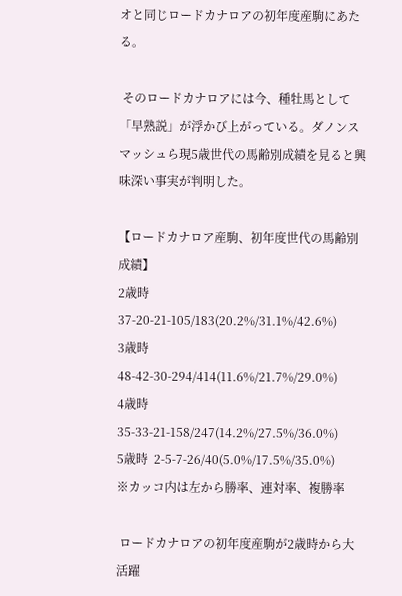オと同じロードカナロアの初年度産駒にあたる。

 そのロードカナロアには今、種牡馬として「早熟説」が浮かび上がっている。ダノンスマッシュら現5歳世代の馬齢別成績を見ると興味深い事実が判明した。

【ロードカナロア産駒、初年度世代の馬齢別成績】
2歳時 37-20-21-105/183(20.2%/31.1%/42.6%)
3歳時 48-42-30-294/414(11.6%/21.7%/29.0%)
4歳時 35-33-21-158/247(14.2%/27.5%/36.0%)
5歳時  2-5-7-26/40(5.0%/17.5%/35.0%)
※カッコ内は左から勝率、連対率、複勝率

 ロードカナロアの初年度産駒が2歳時から大活躍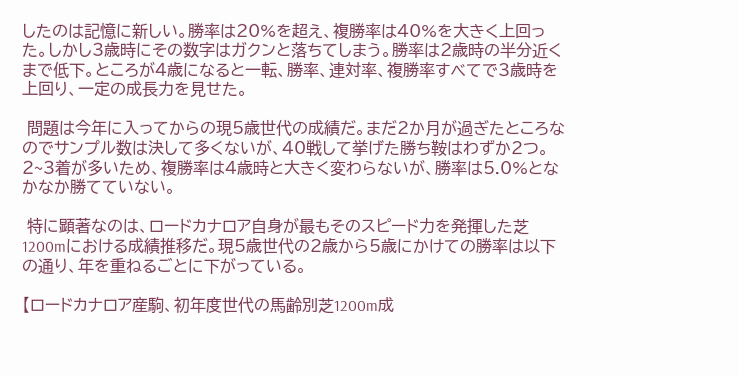したのは記憶に新しい。勝率は20%を超え、複勝率は40%を大きく上回った。しかし3歳時にその数字はガクンと落ちてしまう。勝率は2歳時の半分近くまで低下。ところが4歳になると一転、勝率、連対率、複勝率すべてで3歳時を上回り、一定の成長力を見せた。

 問題は今年に入ってからの現5歳世代の成績だ。まだ2か月が過ぎたところなのでサンプル数は決して多くないが、40戦して挙げた勝ち鞍はわずか2つ。2~3着が多いため、複勝率は4歳時と大きく変わらないが、勝率は5.0%となかなか勝てていない。

 特に顕著なのは、ロードカナロア自身が最もそのスピード力を発揮した芝1200mにおける成績推移だ。現5歳世代の2歳から5歳にかけての勝率は以下の通り、年を重ねるごとに下がっている。

【ロードカナロア産駒、初年度世代の馬齢別芝1200m成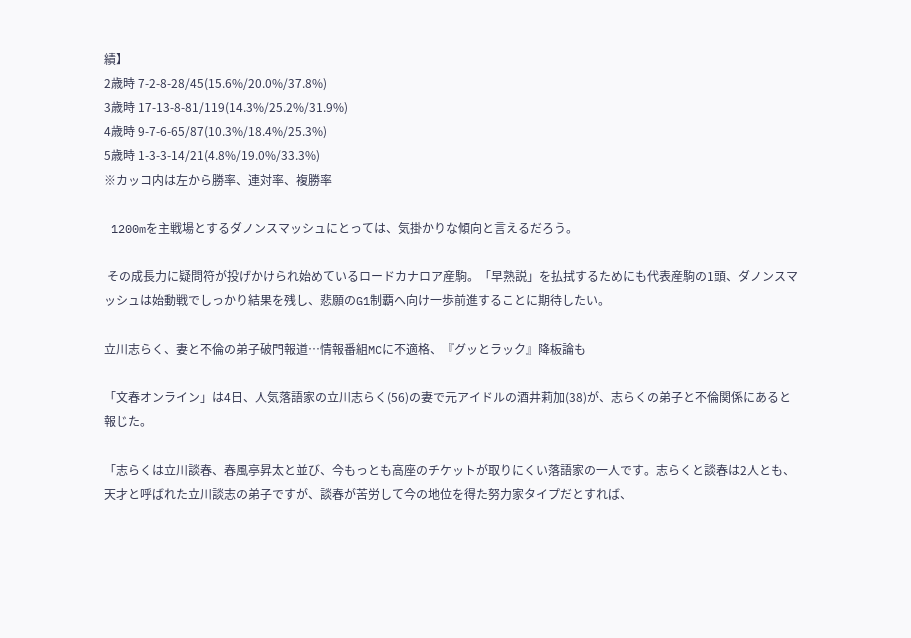績】
2歳時 7-2-8-28/45(15.6%/20.0%/37.8%)
3歳時 17-13-8-81/119(14.3%/25.2%/31.9%)
4歳時 9-7-6-65/87(10.3%/18.4%/25.3%)
5歳時 1-3-3-14/21(4.8%/19.0%/33.3%)
※カッコ内は左から勝率、連対率、複勝率

 1200mを主戦場とするダノンスマッシュにとっては、気掛かりな傾向と言えるだろう。

 その成長力に疑問符が投げかけられ始めているロードカナロア産駒。「早熟説」を払拭するためにも代表産駒の1頭、ダノンスマッシュは始動戦でしっかり結果を残し、悲願のG1制覇へ向け一歩前進することに期待したい。

立川志らく、妻と不倫の弟子破門報道…情報番組MCに不適格、『グッとラック』降板論も

「文春オンライン」は4日、人気落語家の立川志らく(56)の妻で元アイドルの酒井莉加(38)が、志らくの弟子と不倫関係にあると報じた。

「志らくは立川談春、春風亭昇太と並び、今もっとも高座のチケットが取りにくい落語家の一人です。志らくと談春は2人とも、天才と呼ばれた立川談志の弟子ですが、談春が苦労して今の地位を得た努力家タイプだとすれば、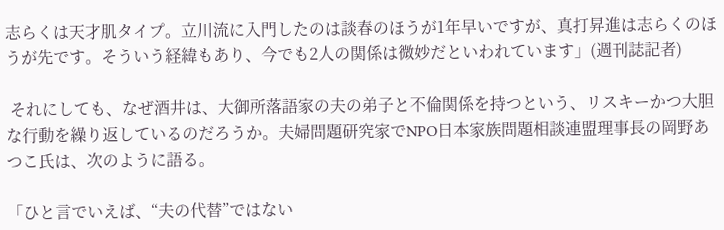志らくは天才肌タイプ。立川流に入門したのは談春のほうが1年早いですが、真打昇進は志らくのほうが先です。そういう経緯もあり、今でも2人の関係は微妙だといわれています」(週刊誌記者)

 それにしても、なぜ酒井は、大御所落語家の夫の弟子と不倫関係を持つという、リスキーかつ大胆な行動を繰り返しているのだろうか。夫婦問題研究家でNPO日本家族問題相談連盟理事長の岡野あつこ氏は、次のように語る。

「ひと言でいえば、“夫の代替”ではない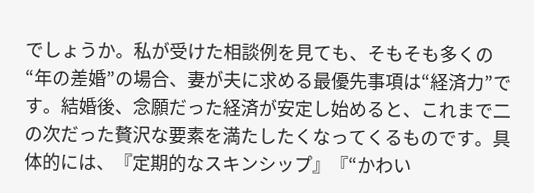でしょうか。私が受けた相談例を見ても、そもそも多くの“年の差婚”の場合、妻が夫に求める最優先事項は“経済力”です。結婚後、念願だった経済が安定し始めると、これまで二の次だった贅沢な要素を満たしたくなってくるものです。具体的には、『定期的なスキンシップ』『“かわい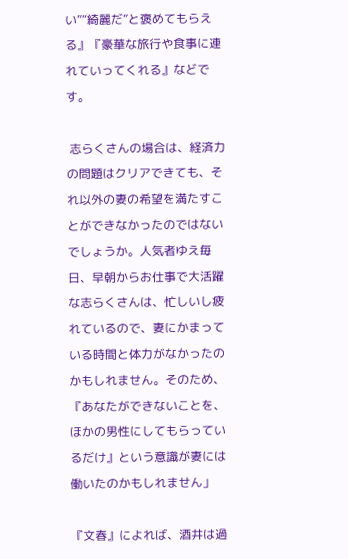い”“綺麗だ”と褒めてもらえる』『豪華な旅行や食事に連れていってくれる』などです。

 志らくさんの場合は、経済力の問題はクリアできても、それ以外の妻の希望を満たすことができなかったのではないでしょうか。人気者ゆえ毎日、早朝からお仕事で大活躍な志らくさんは、忙しいし疲れているので、妻にかまっている時間と体力がなかったのかもしれません。そのため、『あなたができないことを、ほかの男性にしてもらっているだけ』という意識が妻には働いたのかもしれません」

『文春』によれば、酒井は過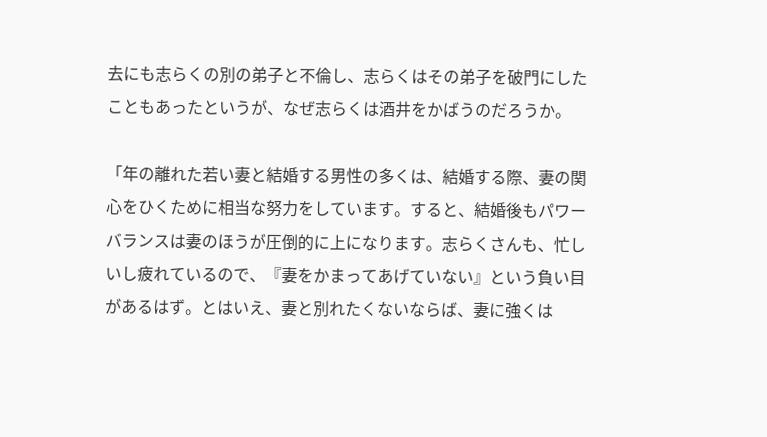去にも志らくの別の弟子と不倫し、志らくはその弟子を破門にしたこともあったというが、なぜ志らくは酒井をかばうのだろうか。

「年の離れた若い妻と結婚する男性の多くは、結婚する際、妻の関心をひくために相当な努力をしています。すると、結婚後もパワーバランスは妻のほうが圧倒的に上になります。志らくさんも、忙しいし疲れているので、『妻をかまってあげていない』という負い目があるはず。とはいえ、妻と別れたくないならば、妻に強くは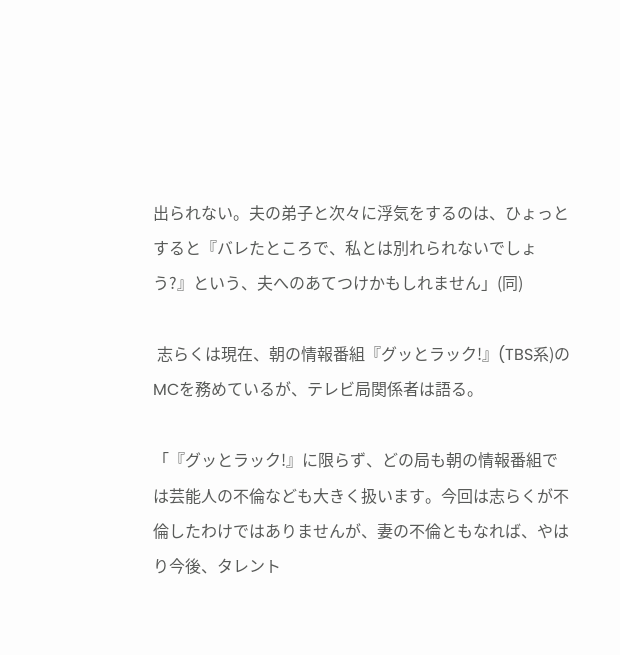出られない。夫の弟子と次々に浮気をするのは、ひょっとすると『バレたところで、私とは別れられないでしょう?』という、夫へのあてつけかもしれません」(同)

 志らくは現在、朝の情報番組『グッとラック!』(TBS系)のMCを務めているが、テレビ局関係者は語る。

「『グッとラック!』に限らず、どの局も朝の情報番組では芸能人の不倫なども大きく扱います。今回は志らくが不倫したわけではありませんが、妻の不倫ともなれば、やはり今後、タレント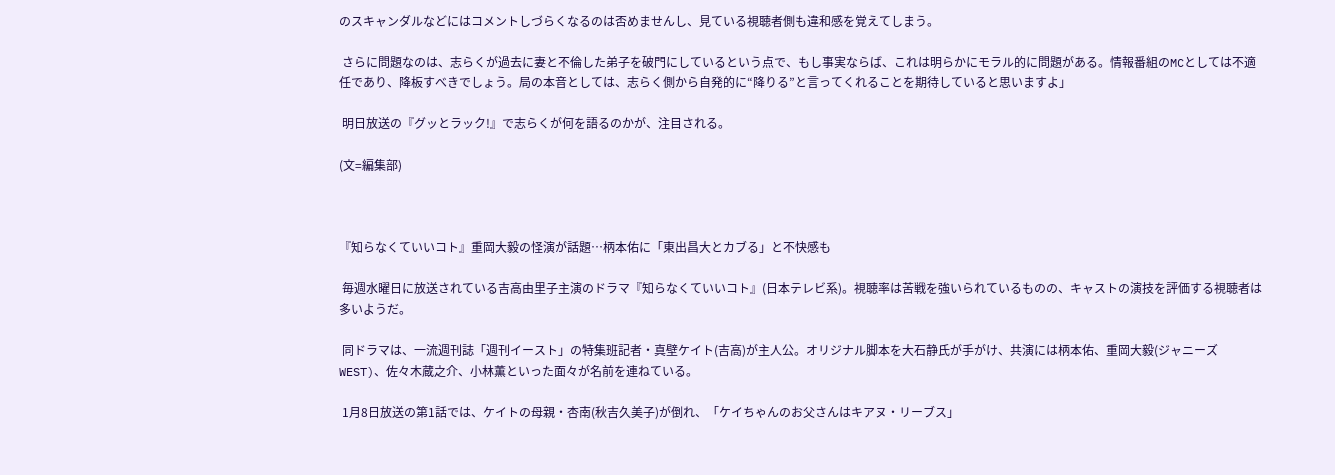のスキャンダルなどにはコメントしづらくなるのは否めませんし、見ている視聴者側も違和感を覚えてしまう。

 さらに問題なのは、志らくが過去に妻と不倫した弟子を破門にしているという点で、もし事実ならば、これは明らかにモラル的に問題がある。情報番組のMCとしては不適任であり、降板すべきでしょう。局の本音としては、志らく側から自発的に“降りる”と言ってくれることを期待していると思いますよ」

 明日放送の『グッとラック!』で志らくが何を語るのかが、注目される。

(文=編集部)



『知らなくていいコト』重岡大毅の怪演が話題…柄本佑に「東出昌大とカブる」と不快感も

 毎週水曜日に放送されている吉高由里子主演のドラマ『知らなくていいコト』(日本テレビ系)。視聴率は苦戦を強いられているものの、キャストの演技を評価する視聴者は多いようだ。

 同ドラマは、一流週刊誌「週刊イースト」の特集班記者・真壁ケイト(吉高)が主人公。オリジナル脚本を大石静氏が手がけ、共演には柄本佑、重岡大毅(ジャニーズWEST)、佐々木蔵之介、小林薫といった面々が名前を連ねている。

 1月8日放送の第1話では、ケイトの母親・杏南(秋吉久美子)が倒れ、「ケイちゃんのお父さんはキアヌ・リーブス」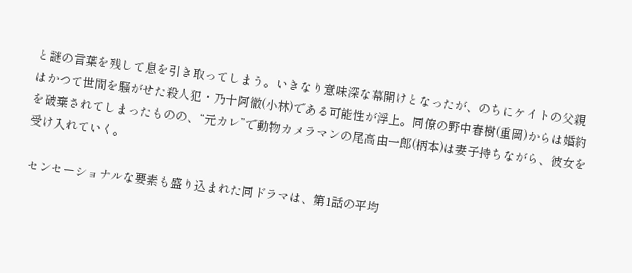と謎の言葉を残して息を引き取ってしまう。いきなり意味深な幕開けとなったが、のちにケイトの父親はかつて世間を騒がせた殺人犯・乃十阿徹(小林)である可能性が浮上。同僚の野中春樹(重岡)からは婚約を破棄されてしまったものの、“元カレ”で動物カメラマンの尾高由一郎(柄本)は妻子持ちながら、彼女を受け入れていく。

 センセーショナルな要素も盛り込まれた同ドラマは、第1話の平均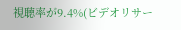視聴率が9.4%(ビデオリサー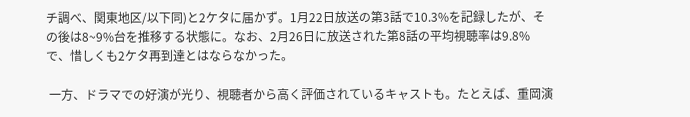チ調べ、関東地区/以下同)と2ケタに届かず。1月22日放送の第3話で10.3%を記録したが、その後は8~9%台を推移する状態に。なお、2月26日に放送された第8話の平均視聴率は9.8%で、惜しくも2ケタ再到達とはならなかった。

 一方、ドラマでの好演が光り、視聴者から高く評価されているキャストも。たとえば、重岡演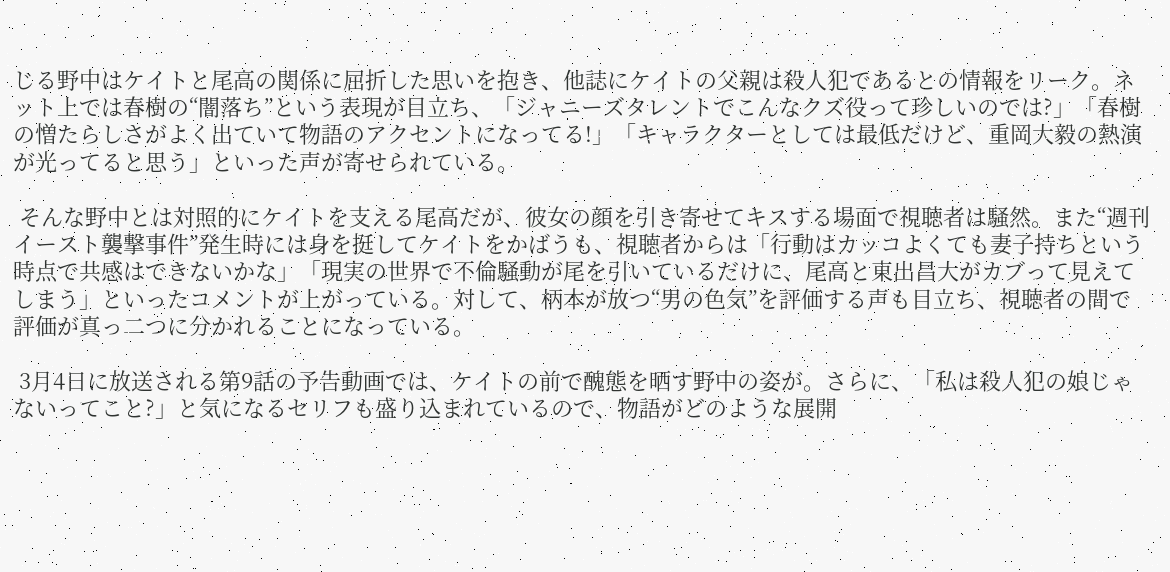じる野中はケイトと尾高の関係に屈折した思いを抱き、他誌にケイトの父親は殺人犯であるとの情報をリーク。ネット上では春樹の“闇落ち”という表現が目立ち、「ジャニーズタレントでこんなクズ役って珍しいのでは?」「春樹の憎たらしさがよく出ていて物語のアクセントになってる!」「キャラクターとしては最低だけど、重岡大毅の熱演が光ってると思う」といった声が寄せられている。

 そんな野中とは対照的にケイトを支える尾高だが、彼女の顔を引き寄せてキスする場面で視聴者は騒然。また“週刊イースト襲撃事件”発生時には身を挺してケイトをかばうも、視聴者からは「行動はカッコよくても妻子持ちという時点で共感はできないかな」「現実の世界で不倫騒動が尾を引いているだけに、尾高と東出昌大がカブって見えてしまう」といったコメントが上がっている。対して、柄本が放つ“男の色気”を評価する声も目立ち、視聴者の間で評価が真っ二つに分かれることになっている。

 3月4日に放送される第9話の予告動画では、ケイトの前で醜態を晒す野中の姿が。さらに、「私は殺人犯の娘じゃないってこと?」と気になるセリフも盛り込まれているので、物語がどのような展開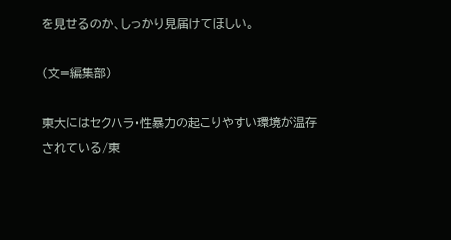を見せるのか、しっかり見届けてほしい。

(文=編集部)

東大にはセクハラ・性暴力の起こりやすい環境が温存されている/東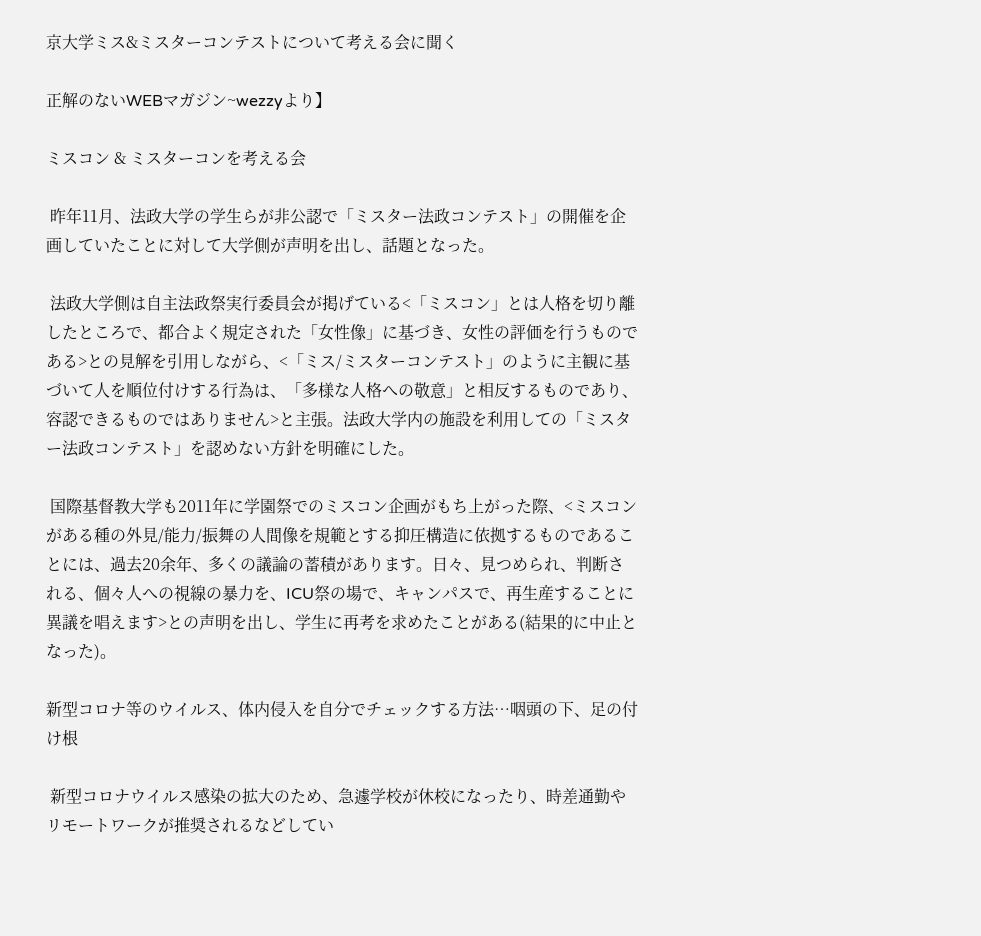京大学ミス&ミスターコンテストについて考える会に聞く

正解のないWEBマガジン~wezzyより】

ミスコン & ミスターコンを考える会

 昨年11月、法政大学の学生らが非公認で「ミスター法政コンテスト」の開催を企画していたことに対して大学側が声明を出し、話題となった。

 法政大学側は自主法政祭実行委員会が掲げている<「ミスコン」とは人格を切り離したところで、都合よく規定された「女性像」に基づき、女性の評価を行うものである>との見解を引用しながら、<「ミス/ミスターコンテスト」のように主観に基づいて人を順位付けする行為は、「多様な人格への敬意」と相反するものであり、容認できるものではありません>と主張。法政大学内の施設を利用しての「ミスター法政コンテスト」を認めない方針を明確にした。

 国際基督教大学も2011年に学園祭でのミスコン企画がもち上がった際、<ミスコンがある種の外見/能力/振舞の人間像を規範とする抑圧構造に依拠するものであることには、過去20余年、多くの議論の蓄積があります。日々、見つめられ、判断される、個々人への視線の暴力を、ICU祭の場で、キャンパスで、再生産することに異議を唱えます>との声明を出し、学生に再考を求めたことがある(結果的に中止となった)。

新型コロナ等のウイルス、体内侵入を自分でチェックする方法…咽頭の下、足の付け根

 新型コロナウイルス感染の拡大のため、急遽学校が休校になったり、時差通勤やリモートワークが推奨されるなどしてい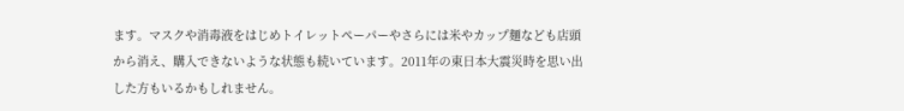ます。マスクや消毒液をはじめトイレットペーパーやさらには米やカップ麺なども店頭から消え、購入できないような状態も続いています。2011年の東日本大震災時を思い出した方もいるかもしれません。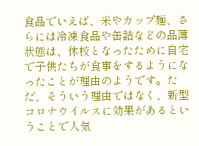食品でいえば、米やカップ麺、さらには冷凍食品や缶詰などの品薄状態は、休校となったために自宅で子供たちが食事をするようになったことが理由のようです。ただ、そういう理由ではなく、新型コロナウイルスに効果があるということで人気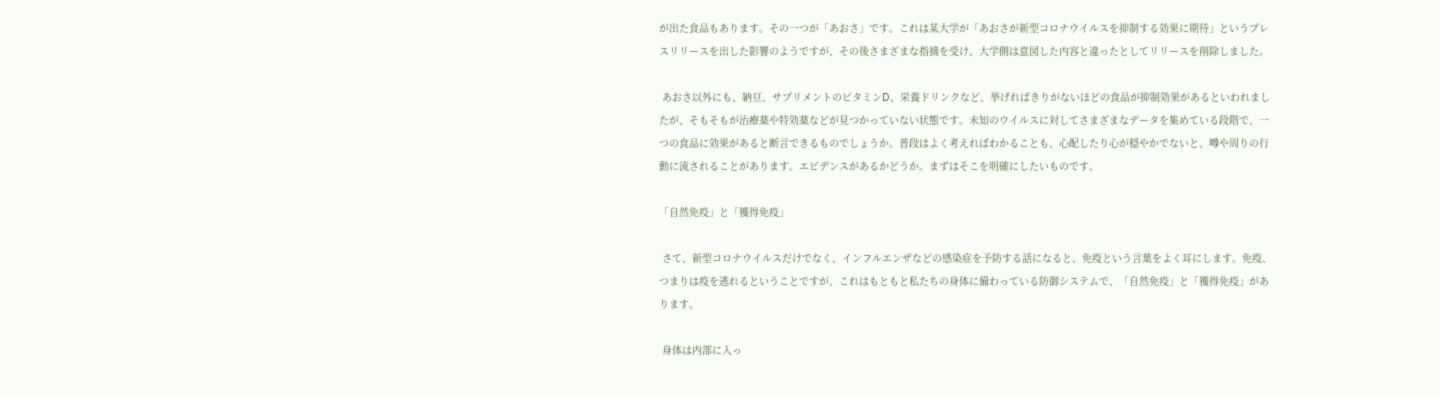が出た食品もあります。その一つが「あおさ」です。これは某大学が「あおさが新型コロナウイルスを抑制する効果に期待」というプレスリリースを出した影響のようですが、その後さまざまな指摘を受け、大学側は意図した内容と違ったとしてリリースを削除しました。

 あおさ以外にも、納豆、サプリメントのビタミンD、栄養ドリンクなど、挙げればきりがないほどの食品が抑制効果があるといわれましたが、そもそもが治療薬や特効薬などが見つかっていない状態です。未知のウイルスに対してさまざまなデータを集めている段階で、一つの食品に効果があると断言できるものでしょうか。普段はよく考えればわかることも、心配したり心が穏やかでないと、噂や周りの行動に流されることがあります。エビデンスがあるかどうか。まずはそこを明確にしたいものです。

「自然免疫」と「獲得免疫」

 さて、新型コロナウイルスだけでなく、インフルエンザなどの感染症を予防する話になると、免疫という言葉をよく耳にします。免疫、つまりは疫を逃れるということですが、これはもともと私たちの身体に備わっている防御システムで、「自然免疫」と「獲得免疫」があります。

 身体は内部に入っ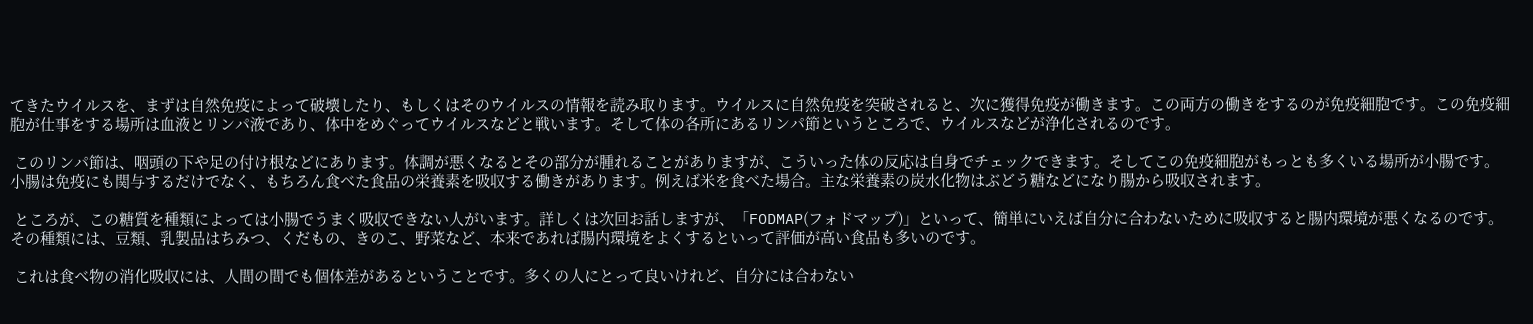てきたウイルスを、まずは自然免疫によって破壊したり、もしくはそのウイルスの情報を読み取ります。ウイルスに自然免疫を突破されると、次に獲得免疫が働きます。この両方の働きをするのが免疫細胞です。この免疫細胞が仕事をする場所は血液とリンパ液であり、体中をめぐってウイルスなどと戦います。そして体の各所にあるリンパ節というところで、ウイルスなどが浄化されるのです。

 このリンパ節は、咽頭の下や足の付け根などにあります。体調が悪くなるとその部分が腫れることがありますが、こういった体の反応は自身でチェックできます。そしてこの免疫細胞がもっとも多くいる場所が小腸です。小腸は免疫にも関与するだけでなく、もちろん食べた食品の栄養素を吸収する働きがあります。例えば米を食べた場合。主な栄養素の炭水化物はぶどう糖などになり腸から吸収されます。

 ところが、この糖質を種類によっては小腸でうまく吸収できない人がいます。詳しくは次回お話しますが、「FODMAP(フォドマップ)」といって、簡単にいえば自分に合わないために吸収すると腸内環境が悪くなるのです。その種類には、豆類、乳製品はちみつ、くだもの、きのこ、野菜など、本来であれば腸内環境をよくするといって評価が高い食品も多いのです。

 これは食べ物の消化吸収には、人間の間でも個体差があるということです。多くの人にとって良いけれど、自分には合わない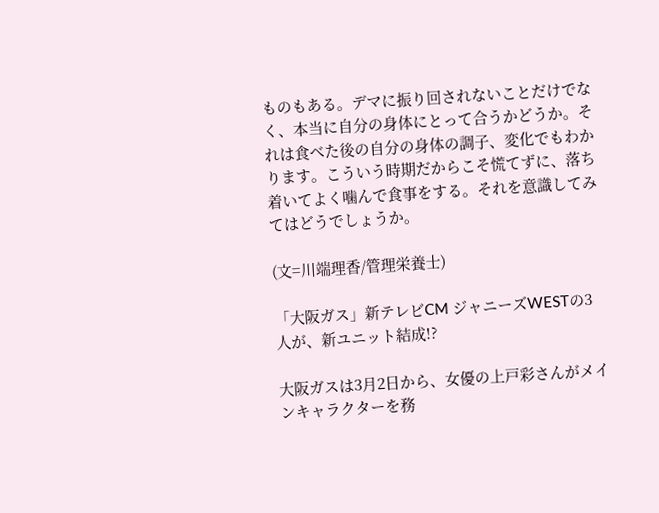ものもある。デマに振り回されないことだけでなく、本当に自分の身体にとって合うかどうか。それは食べた後の自分の身体の調子、変化でもわかります。こういう時期だからこそ慌てずに、落ち着いてよく噛んで食事をする。それを意識してみてはどうでしょうか。

(文=川端理香/管理栄養士)

「大阪ガス」新テレビCM ジャニーズWESTの3人が、新ユニット結成!?

大阪ガスは3月2日から、女優の上戸彩さんがメインキャラクターを務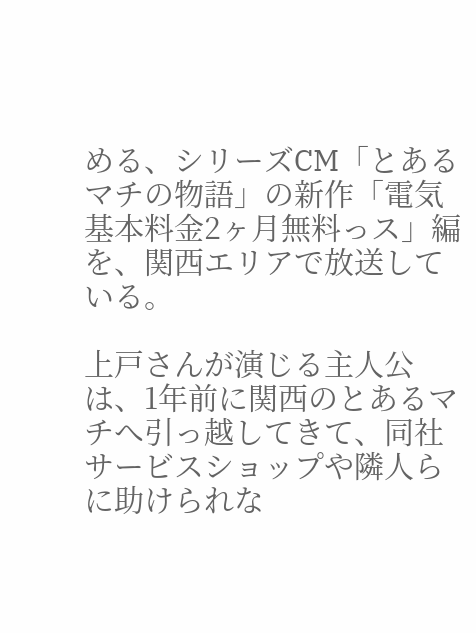める、シリーズCM「とあるマチの物語」の新作「電気基本料金2ヶ月無料っス」編を、関西エリアで放送している。

上戸さんが演じる主人公は、1年前に関西のとあるマチへ引っ越してきて、同社サービスショップや隣人らに助けられな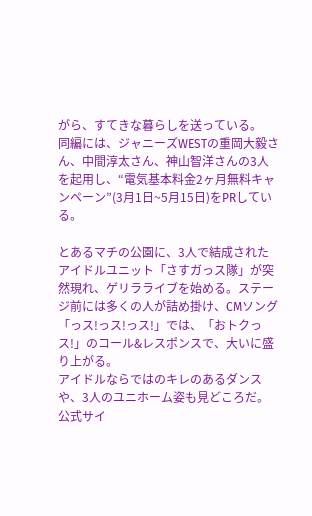がら、すてきな暮らしを送っている。
同編には、ジャニーズWESTの重岡大毅さん、中間淳太さん、神山智洋さんの3人を起用し、“電気基本料金2ヶ月無料キャンペーン”(3月1日~5月15日)をPRしている。

とあるマチの公園に、3人で結成されたアイドルユニット「さすガっス隊」が突然現れ、ゲリラライブを始める。ステージ前には多くの人が詰め掛け、CMソング「っス!っス!っス!」では、「おトクっス!」のコール&レスポンスで、大いに盛り上がる。
アイドルならではのキレのあるダンスや、3人のユニホーム姿も見どころだ。
公式サイ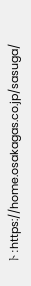ト:https://home.osakagas.co.jp/sasuga/